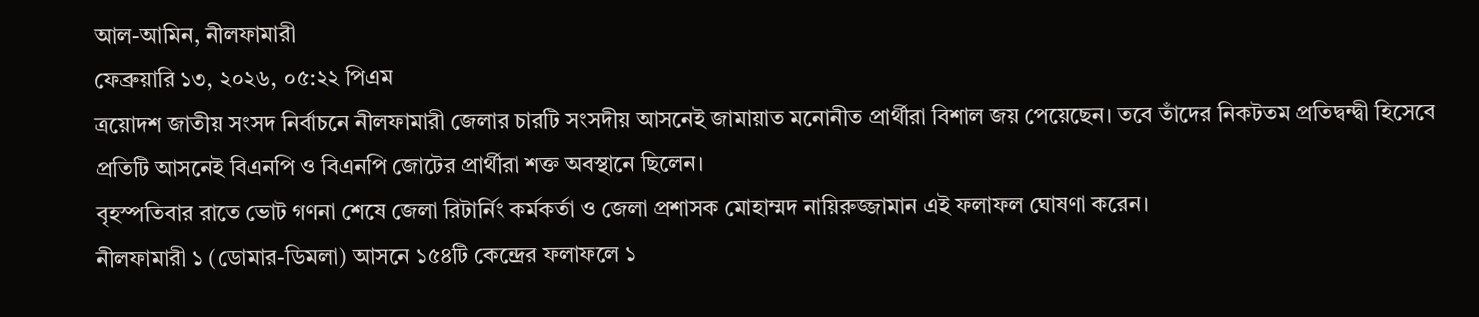আল-আমিন, নীলফামারী
ফেব্রুয়ারি ১৩, ২০২৬, ০৫:২২ পিএম
ত্রয়োদশ জাতীয় সংসদ নির্বাচনে নীলফামারী জেলার চারটি সংসদীয় আসনেই জামায়াত মনোনীত প্রার্থীরা বিশাল জয় পেয়েছেন। তবে তাঁদের নিকটতম প্রতিদ্বন্দ্বী হিসেবে প্রতিটি আসনেই বিএনপি ও বিএনপি জোটের প্রার্থীরা শক্ত অবস্থানে ছিলেন।
বৃহস্পতিবার রাতে ভোট গণনা শেষে জেলা রিটার্নিং কর্মকর্তা ও জেলা প্রশাসক মোহাম্মদ নায়িরুজ্জামান এই ফলাফল ঘোষণা করেন।
নীলফামারী ১ (ডোমার-ডিমলা) আসনে ১৫৪টি কেন্দ্রের ফলাফলে ১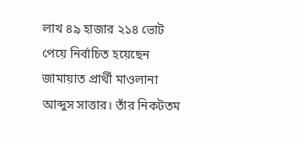লাখ ৪৯ হাজার ২১৪ ভোট পেয়ে নির্বাচিত হয়েছেন জামায়াত প্রার্থী মাওলানা আব্দুস সাত্তার। তাঁর নিকটতম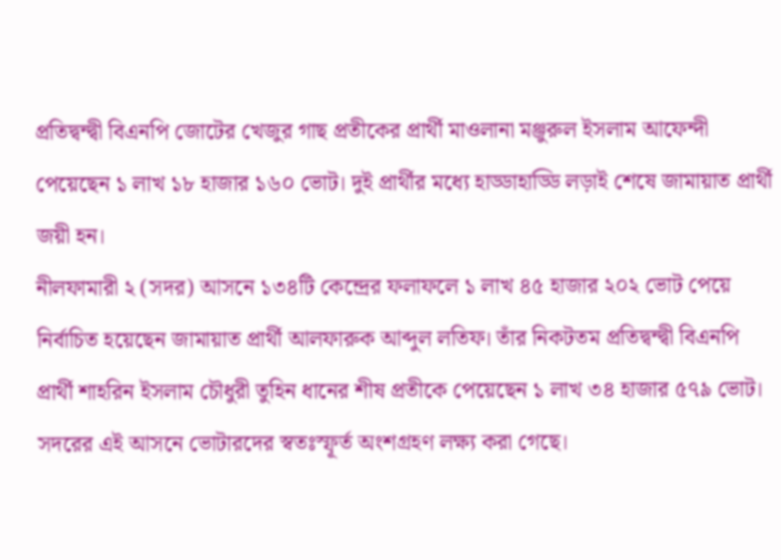প্রতিদ্বন্দ্বী বিএনপি জোটের খেজুর গাছ প্রতীকের প্রার্থী মাওলানা মঞ্জুরুল ইসলাম আফেন্দী পেয়েছেন ১ লাখ ১৮ হাজার ১৬০ ভোট। দুই প্রার্থীর মধ্যে হাড্ডাহাড্ডি লড়াই শেষে জামায়াত প্রার্থী জয়ী হন।
নীলফামারী ২ (সদর) আসনে ১৩৪টি কেন্দ্রের ফলাফলে ১ লাখ ৪৫ হাজার ২০২ ভোট পেয়ে নির্বাচিত হয়েছেন জামায়াত প্রার্থী আলফারুক আব্দুল লতিফ। তাঁর নিকটতম প্রতিদ্বন্দ্বী বিএনপি প্রার্থী শাহরিন ইসলাম চৌধুরী তুহিন ধানের শীষ প্রতীকে পেয়েছেন ১ লাখ ৩৪ হাজার ৫৭৯ ভোট। সদরের এই আসনে ভোটারদের স্বতঃস্ফূর্ত অংশগ্রহণ লক্ষ্য করা গেছে।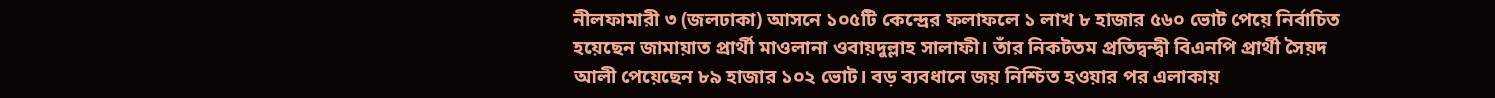নীলফামারী ৩ (জলঢাকা) আসনে ১০৫টি কেন্দ্রের ফলাফলে ১ লাখ ৮ হাজার ৫৬০ ভোট পেয়ে নির্বাচিত হয়েছেন জামায়াত প্রার্থী মাওলানা ওবায়দুল্লাহ সালাফী। তাঁর নিকটতম প্রতিদ্বন্দ্বী বিএনপি প্রার্থী সৈয়দ আলী পেয়েছেন ৮৯ হাজার ১০২ ভোট। বড় ব্যবধানে জয় নিশ্চিত হওয়ার পর এলাকায়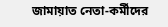জামায়াত নেতা-কর্মীদের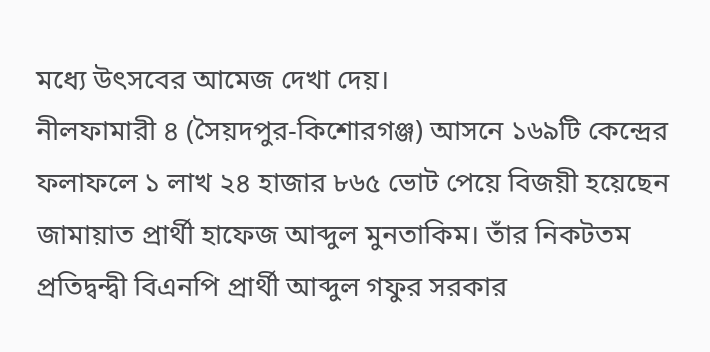মধ্যে উৎসবের আমেজ দেখা দেয়।
নীলফামারী ৪ (সৈয়দপুর-কিশোরগঞ্জ) আসনে ১৬৯টি কেন্দ্রের ফলাফলে ১ লাখ ২৪ হাজার ৮৬৫ ভোট পেয়ে বিজয়ী হয়েছেন জামায়াত প্রার্থী হাফেজ আব্দুল মুনতাকিম। তাঁর নিকটতম প্রতিদ্বন্দ্বী বিএনপি প্রার্থী আব্দুল গফুর সরকার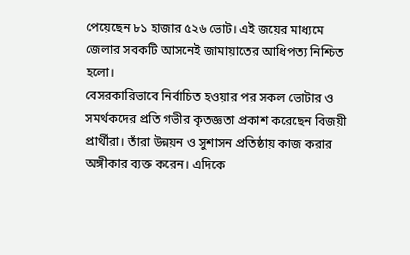পেয়েছেন ৮১ হাজার ৫২৬ ভোট। এই জয়ের মাধ্যমে জেলার সবকটি আসনেই জামায়াতের আধিপত্য নিশ্চিত হলো।
বেসরকারিভাবে নির্বাচিত হওয়ার পর সকল ভোটার ও সমর্থকদের প্রতি গভীর কৃতজ্ঞতা প্রকাশ করেছেন বিজয়ী প্রার্থীরা। তাঁরা উন্নয়ন ও সুশাসন প্রতিষ্ঠায় কাজ করার অঙ্গীকার ব্যক্ত করেন। এদিকে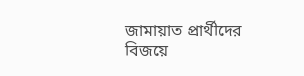জামায়াত প্রার্থীদের বিজয়ে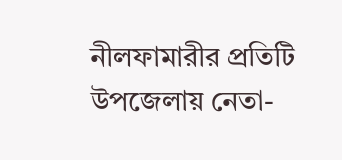নীলফামারীর প্রতিটি উপজেলায় নেতা-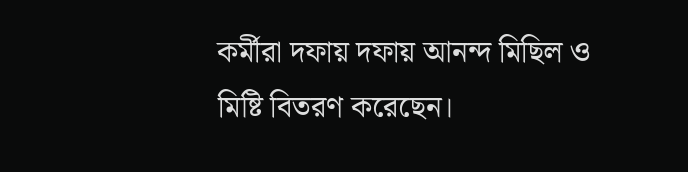কর্মীরা দফায় দফায় আনন্দ মিছিল ও মিষ্টি বিতরণ করেছেন।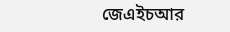জেএইচআর